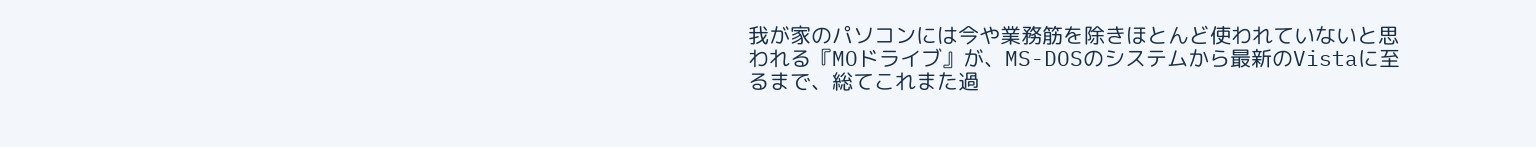我が家のパソコンには今や業務筋を除きほとんど使われていないと思われる『MOドライブ』が、MS-DOSのシステムから最新のVistaに至るまで、総てこれまた過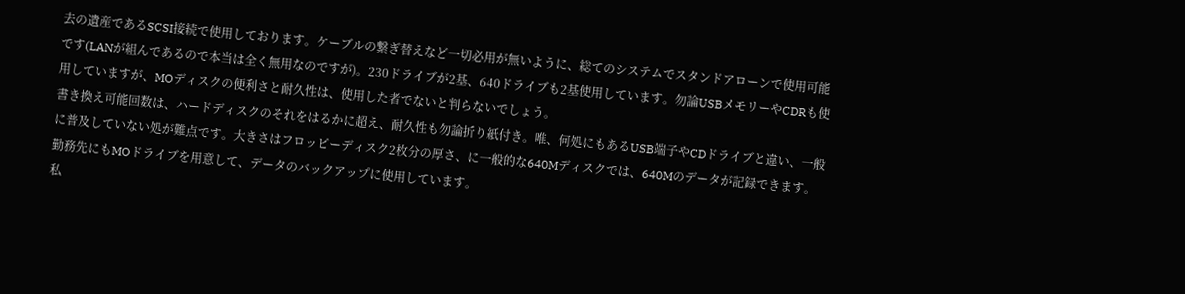去の遺産であるSCSI接続で使用しております。ケーブルの繋ぎ替えなど一切必用が無いように、総てのシステムでスタンドアローンで使用可能です(LANが組んであるので本当は全く無用なのですが)。230ドライブが2基、640ドライブも2基使用しています。勿論USBメモリーやCDRも使用していますが、MOディスクの便利さと耐久性は、使用した者でないと判らないでしょう。
書き換え可能回数は、ハードディスクのそれをはるかに超え、耐久性も勿論折り紙付き。唯、何処にもあるUSB端子やCDドライブと違い、一般に普及していない処が難点です。大きさはフロッピーディスク2枚分の厚さ、に一般的な640Mディスクでは、640Mのデータが記録できます。
勤務先にもMOドライブを用意して、データのバックアップに使用しています。
私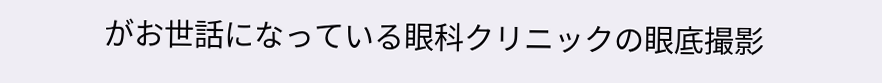がお世話になっている眼科クリニックの眼底撮影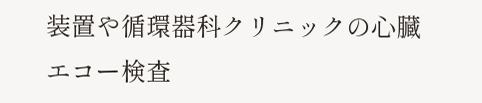装置や循環器科クリニックの心臓エコー検査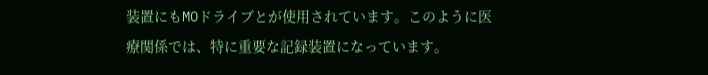装置にもMOドライブとが使用されています。このように医療関係では、特に重要な記録装置になっています。